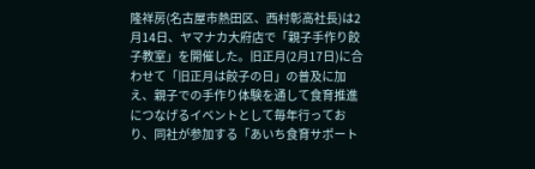隆祥房(名古屋市熱田区、西村彰高社長)は2月14日、ヤマナカ大府店で「親子手作り餃子教室」を開催した。旧正月(2月17日)に合わせて「旧正月は餃子の日」の普及に加え、親子での手作り体験を通して食育推進につなげるイベントとして毎年行っており、同社が参加する「あいち食育サポート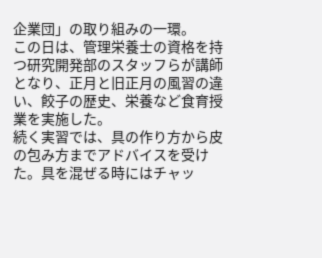企業団」の取り組みの一環。
この日は、管理栄養士の資格を持つ研究開発部のスタッフらが講師となり、正月と旧正月の風習の違い、餃子の歴史、栄養など食育授業を実施した。
続く実習では、具の作り方から皮の包み方までアドバイスを受けた。具を混ぜる時にはチャッ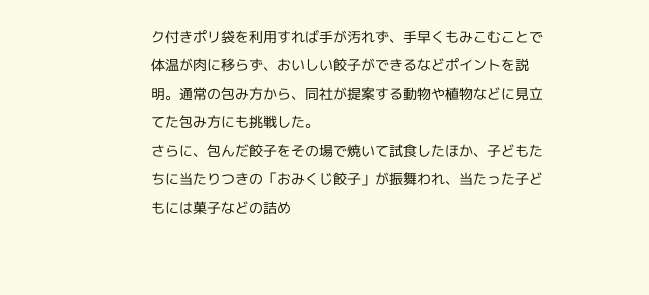ク付きポリ袋を利用すれば手が汚れず、手早くもみこむことで体温が肉に移らず、おいしい餃子ができるなどポイントを説明。通常の包み方から、同社が提案する動物や植物などに見立てた包み方にも挑戦した。
さらに、包んだ餃子をその場で焼いて試食したほか、子どもたちに当たりつきの「おみくじ餃子」が振舞われ、当たった子どもには菓子などの詰め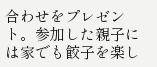合わせをプレゼント。参加した親子には家でも餃子を楽し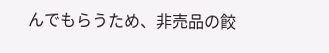んでもらうため、非売品の餃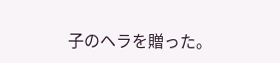子のヘラを贈った。